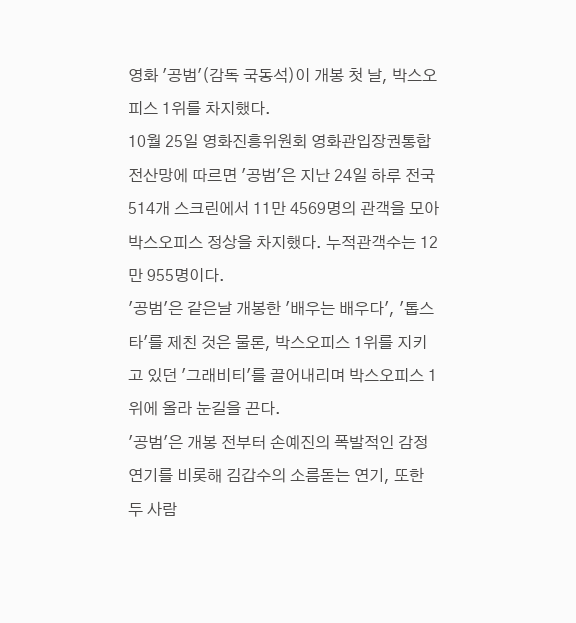영화 '공범'(감독 국동석)이 개봉 첫 날, 박스오피스 1위를 차지했다.
10월 25일 영화진흥위원회 영화관입장권통합전산망에 따르면 '공범'은 지난 24일 하루 전국 514개 스크린에서 11만 4569명의 관객을 모아 박스오피스 정상을 차지했다. 누적관객수는 12만 955명이다.
'공범'은 같은날 개봉한 '배우는 배우다', '톱스타'를 제친 것은 물론, 박스오피스 1위를 지키고 있던 '그래비티'를 끌어내리며 박스오피스 1위에 올라 눈길을 끈다.
'공범'은 개봉 전부터 손예진의 폭발적인 감정연기를 비롯해 김갑수의 소름돋는 연기, 또한 두 사람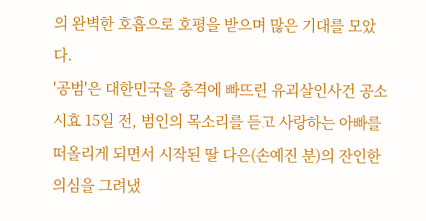의 완벽한 호흡으로 호평을 받으며 많은 기대를 모았다.
'공범'은 대한민국을 충격에 빠뜨린 유괴살인사건 공소시효 15일 전, 범인의 목소리를 듣고 사랑하는 아빠를 떠올리게 되면서 시작된 딸 다은(손예진 분)의 잔인한 의심을 그려냈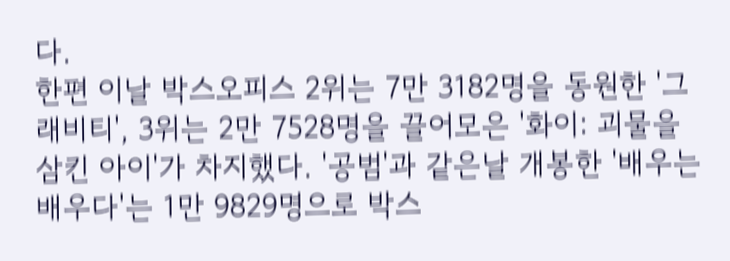다.
한편 이날 박스오피스 2위는 7만 3182명을 동원한 '그래비티', 3위는 2만 7528명을 끌어모은 '화이: 괴물을 삼킨 아이'가 차지했다. '공범'과 같은날 개봉한 '배우는 배우다'는 1만 9829명으로 박스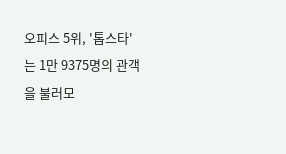오피스 5위, '톱스타'는 1만 9375명의 관객을 불러모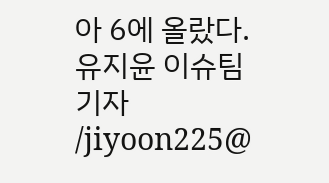아 6에 올랐다.
유지윤 이슈팀기자 /jiyoon225@